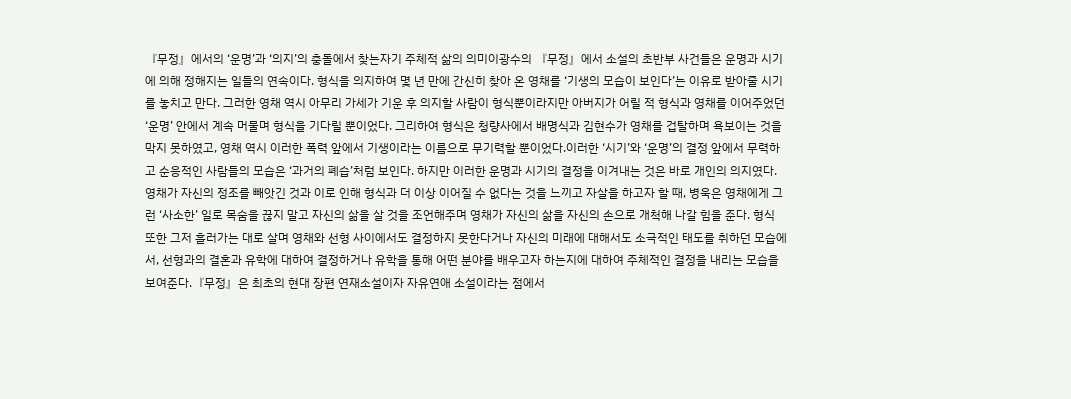『무정』에서의 ‘운명’과 ‘의지’의 충돌에서 찾는자기 주체적 삶의 의미이광수의 『무정』에서 소설의 초반부 사건들은 운명과 시기에 의해 정해지는 일들의 연속이다. 형식을 의지하여 몇 년 만에 간신히 찾아 온 영채를 ‘기생의 모습이 보인다’는 이유로 받아줄 시기를 놓치고 만다. 그러한 영채 역시 아무리 가세가 기운 후 의지할 사람이 형식뿐이라지만 아버지가 어릴 적 형식과 영채를 이어주었던 ‘운명’ 안에서 계속 머물며 형식을 기다릴 뿐이었다. 그리하여 형식은 청량사에서 배명식과 김현수가 영채를 겁탈하며 욕보이는 것을 막지 못하였고, 영채 역시 이러한 폭력 앞에서 기생이라는 이름으로 무기력할 뿐이었다.이러한 ‘시기’와 ‘운명’의 결정 앞에서 무력하고 순응적인 사람들의 모습은 ‘과거의 폐습’처럼 보인다. 하지만 이러한 운명과 시기의 결정을 이겨내는 것은 바로 개인의 의지였다. 영채가 자신의 정조를 빼앗긴 것과 이로 인해 형식과 더 이상 이어질 수 없다는 것을 느끼고 자살을 하고자 할 때, 병욱은 영채에게 그런 ‘사소한’ 일로 목숨을 끊지 말고 자신의 삶을 살 것을 조언해주며 영채가 자신의 삶을 자신의 손으로 개척해 나갈 힘을 준다. 형식 또한 그저 흘러가는 대로 살며 영채와 선형 사이에서도 결정하지 못한다거나 자신의 미래에 대해서도 소극적인 태도를 취하던 모습에서, 선형과의 결혼과 유학에 대하여 결정하거나 유학을 통해 어떤 분야를 배우고자 하는지에 대하여 주체적인 결정을 내리는 모습을 보여준다.『무정』은 최초의 현대 장편 연재소설이자 자유연애 소설이라는 점에서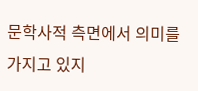문학사적 측면에서 의미를 가지고 있지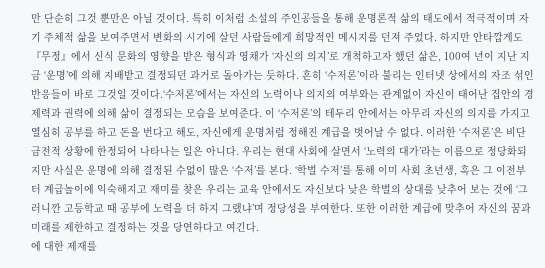만 단순히 그것 뿐만은 아닐 것이다. 특히 이처럼 소설의 주인공들을 통해 운명론적 삶의 태도에서 적극적이며 자기 주체적 삶을 보여주면서 변화의 시기에 살던 사람들에게 희망적인 메시지를 던져 주었다. 하지만 안타깝게도 『무정』에서 신식 문화의 영향을 받은 형식과 영채가 ‘자신의 의지’로 개척하고자 했던 삶은, 100여 년이 지난 지금 ‘운명’에 의해 지배받고 결정되던 과거로 돌아가는 듯하다. 흔히 ‘수저론’이라 불리는 인터넷 상에서의 자조 섞인 반응들이 바로 그것일 것이다.‘수저론’에서는 자신의 노력이나 의지의 여부와는 관계없이 자신이 태어난 집안의 경제력과 권력에 의해 삶이 결정되는 모습을 보여준다. 이 ‘수저론’의 테두리 안에서는 아무리 자신의 의지를 가지고 열심히 공부를 하고 돈을 번다고 해도, 자신에게 운명처럼 정해진 계급을 벗어날 수 없다. 이러한 ‘수저론’은 비단 금전적 상황에 한정되어 나타나는 일은 아니다. 우리는 현대 사회에 살면서 ‘노력의 대가’라는 이름으로 정당화되지만 사실은 운명에 의해 결정된 수없이 많은 ‘수저’를 본다. ‘학벌 수저’를 통해 이미 사회 초년생, 혹은 그 이전부터 계급놀이에 익숙해지고 재미를 찾은 우리는 교육 안에서도 자신보다 낮은 학벌의 상대를 낮추어 보는 것에 ‘그러니깐 고등학교 때 공부에 노력을 더 하지 그랬냐’며 정당성을 부여한다. 또한 이러한 계급에 맞추어 자신의 꿈과 미래를 제한하고 결정하는 것을 당연하다고 여긴다.
에 대한 제재를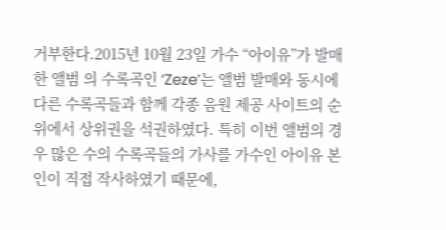거부한다.2015년 10월 23일 가수 “아이유”가 발매한 앨범 의 수록곡인 ‘Zeze’는 앨범 발매와 동시에 다른 수록곡들과 함께 각종 음원 제공 사이트의 순위에서 상위권을 석권하였다. 특히 이번 앨범의 경우 많은 수의 수록곡들의 가사를 가수인 아이유 본인이 직접 작사하였기 때문에,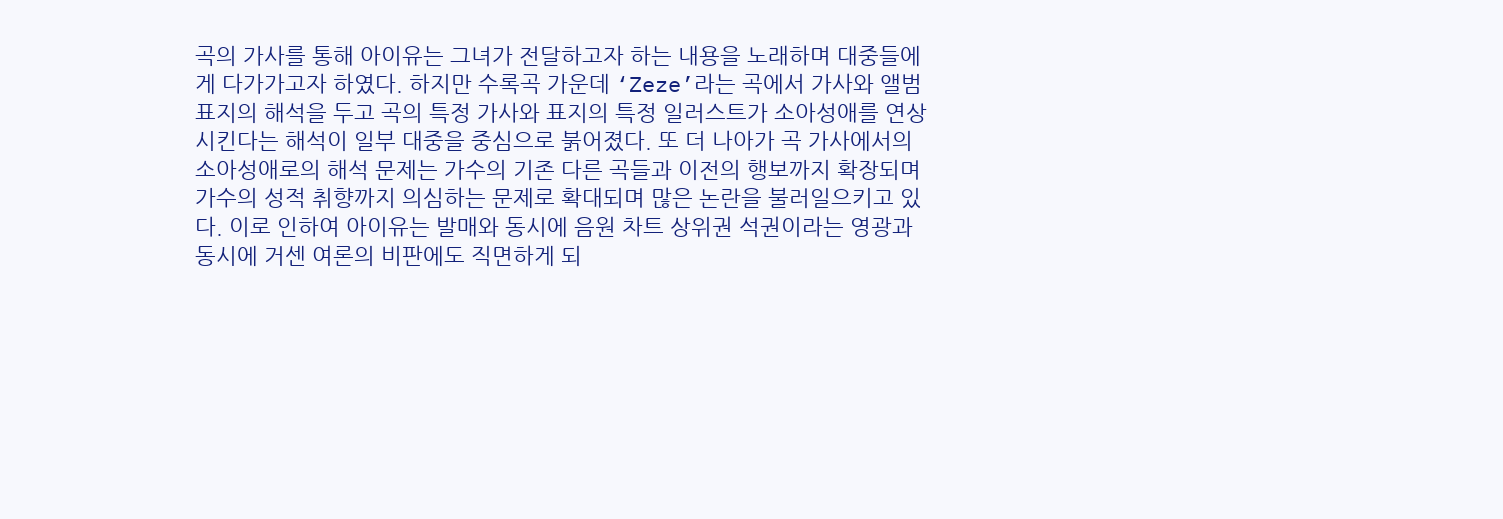곡의 가사를 통해 아이유는 그녀가 전달하고자 하는 내용을 노래하며 대중들에게 다가가고자 하였다. 하지만 수록곡 가운데 ‘Zeze’라는 곡에서 가사와 앨범 표지의 해석을 두고 곡의 특정 가사와 표지의 특정 일러스트가 소아성애를 연상시킨다는 해석이 일부 대중을 중심으로 붉어졌다. 또 더 나아가 곡 가사에서의 소아성애로의 해석 문제는 가수의 기존 다른 곡들과 이전의 행보까지 확장되며 가수의 성적 취향까지 의심하는 문제로 확대되며 많은 논란을 불러일으키고 있다. 이로 인하여 아이유는 발매와 동시에 음원 차트 상위권 석권이라는 영광과 동시에 거센 여론의 비판에도 직면하게 되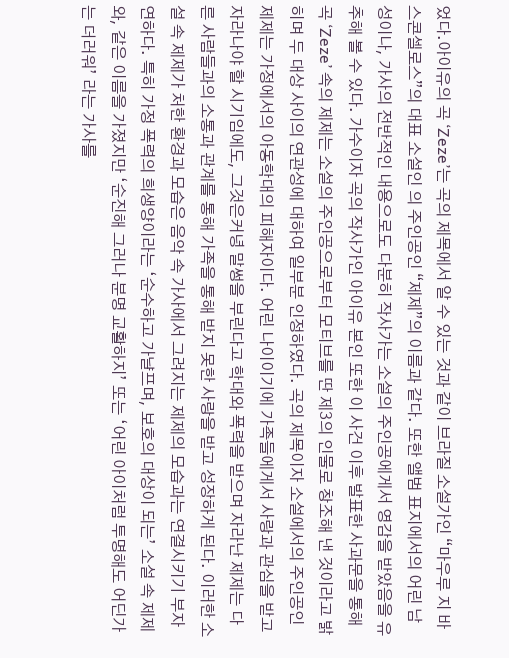었다.아이유의 곡 ‘Zeze’는 곡의 제목에서 알 수 있는 것과 같이 브라질 소설가인 “마우루 지 바스콘셀로스”의 대표 소설인 의 주인공인 “제제”의 이름과 같다. 또한 앨범 표지에서의 어린 남성이나, 가사의 전반적인 내용으로도 다분히 작사가는 소설의 주인공에게서 영감을 받았음을 유추해 볼 수 있다. 가수이자 곡의 작사가인 아이유 본인 또한 이 사건 이후 발표한 사과문을 통해 곡 ‘Zeze’ 속의 제제는 소설의 주인공으로부터 모티브를 딴 제3의 인물로 창조해 낸 것이라고 밝히며 두 대상 사이의 연관성에 대하여 일부분 인정하였다. 곡의 제목이자 소설에서의 주인공인 제제는 가정에서의 아동학대의 피해자이다. 어린 나이이기에 가족들에게서 사랑과 관심을 받고 자라나야 할 시기임에도, 그것은커녕 말썽을 부린다고 학대와 폭력을 받으며 자라난 제제는 다른 사람들과의 소통과 관계를 통해 가족을 통해 받지 못한 사랑을 받고 성장하게 된다. 이러한 소설 속 제제가 처한 환경과 모습은 음악 속 가사에서 그려지는 제제의 모습과는 연결시키기 부자연하다. 특히 가정 폭력의 희생양이라는 ‘순수하고 가냘프며, 보호의 대상이 되는’ 소설 속 제제와, 같은 이름을 가졌지만 ‘순진해 그러나 분명 교활하지’ 또는 ‘어린 아이처럼 투명해도 어딘가는 더러워’ 라는 가사를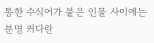통한 수식어가 붙은 인물 사이에는 분명 커다란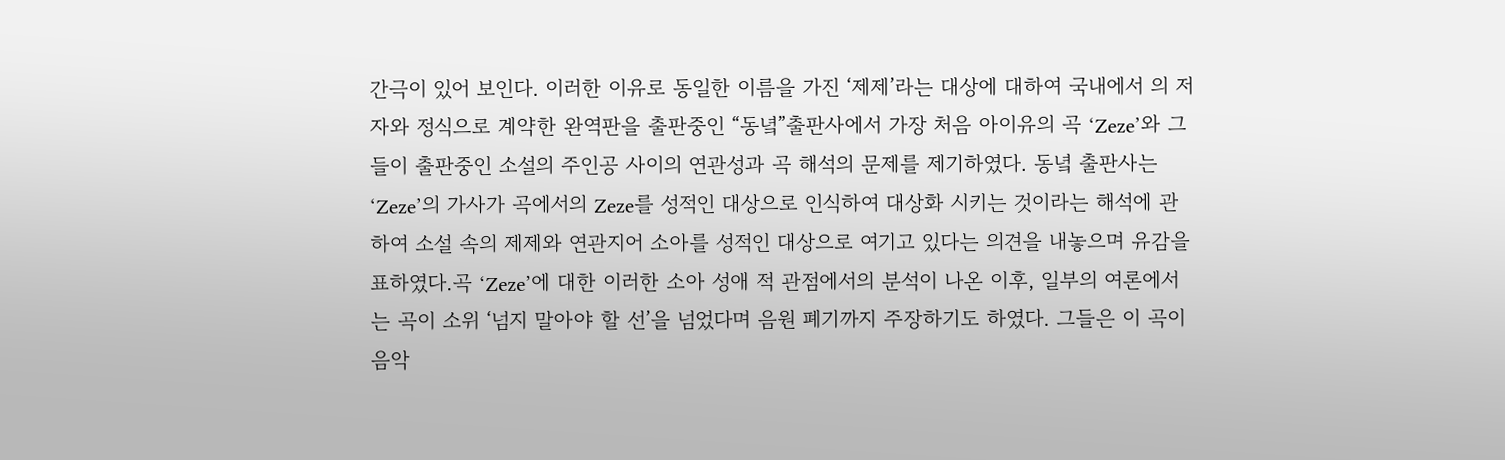간극이 있어 보인다. 이러한 이유로 동일한 이름을 가진 ‘제제’라는 대상에 대하여 국내에서 의 저자와 정식으로 계약한 완역판을 출판중인 “동녘”출판사에서 가장 처음 아이유의 곡 ‘Zeze’와 그들이 출판중인 소설의 주인공 사이의 연관성과 곡 해석의 문제를 제기하였다. 동녘 출판사는 ‘Zeze’의 가사가 곡에서의 Zeze를 성적인 대상으로 인식하여 대상화 시키는 것이라는 해석에 관하여 소설 속의 제제와 연관지어 소아를 성적인 대상으로 여기고 있다는 의견을 내놓으며 유감을 표하였다.곡 ‘Zeze’에 대한 이러한 소아 성애 적 관점에서의 분석이 나온 이후, 일부의 여론에서는 곡이 소위 ‘넘지 말아야 할 선’을 넘었다며 음원 폐기까지 주장하기도 하였다. 그들은 이 곡이 음악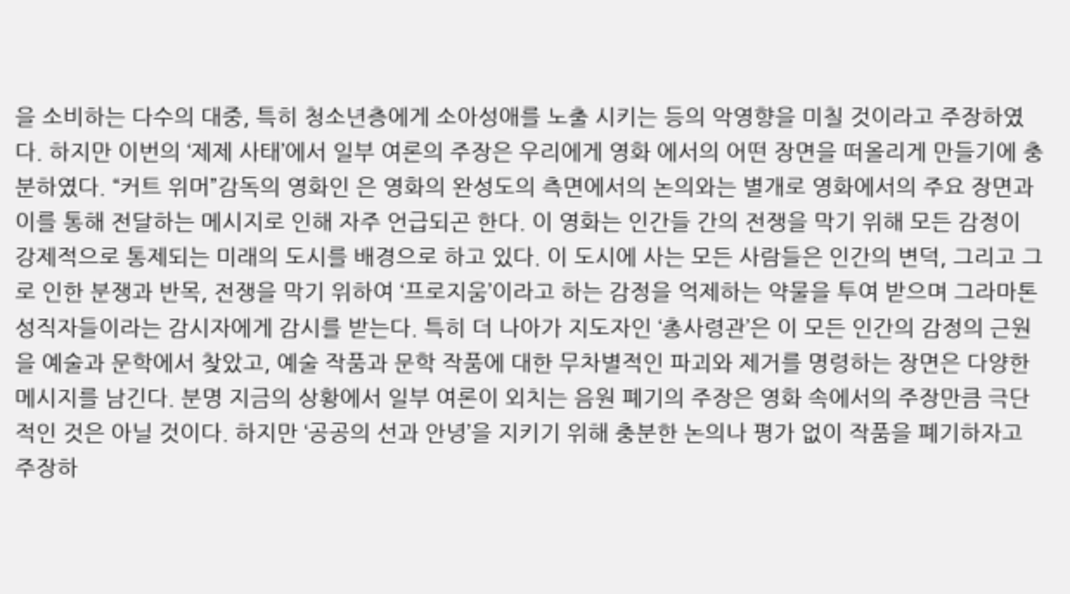을 소비하는 다수의 대중, 특히 청소년층에게 소아성애를 노출 시키는 등의 악영향을 미칠 것이라고 주장하였다. 하지만 이번의 ‘제제 사태’에서 일부 여론의 주장은 우리에게 영화 에서의 어떤 장면을 떠올리게 만들기에 충분하였다. “커트 위머”감독의 영화인 은 영화의 완성도의 측면에서의 논의와는 별개로 영화에서의 주요 장면과 이를 통해 전달하는 메시지로 인해 자주 언급되곤 한다. 이 영화는 인간들 간의 전쟁을 막기 위해 모든 감정이 강제적으로 통제되는 미래의 도시를 배경으로 하고 있다. 이 도시에 사는 모든 사람들은 인간의 변덕, 그리고 그로 인한 분쟁과 반목, 전쟁을 막기 위하여 ‘프로지움’이라고 하는 감정을 억제하는 약물을 투여 받으며 그라마톤 성직자들이라는 감시자에게 감시를 받는다. 특히 더 나아가 지도자인 ‘총사령관’은 이 모든 인간의 감정의 근원을 예술과 문학에서 찾았고, 예술 작품과 문학 작품에 대한 무차별적인 파괴와 제거를 명령하는 장면은 다양한 메시지를 남긴다. 분명 지금의 상황에서 일부 여론이 외치는 음원 폐기의 주장은 영화 속에서의 주장만큼 극단적인 것은 아닐 것이다. 하지만 ‘공공의 선과 안녕’을 지키기 위해 충분한 논의나 평가 없이 작품을 폐기하자고 주장하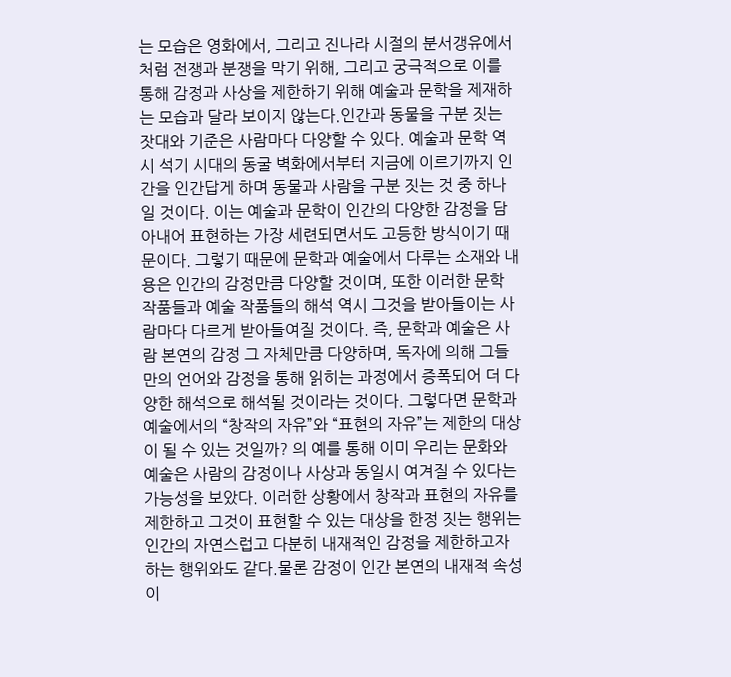는 모습은 영화에서, 그리고 진나라 시절의 분서갱유에서처럼 전쟁과 분쟁을 막기 위해, 그리고 궁극적으로 이를 통해 감정과 사상을 제한하기 위해 예술과 문학을 제재하는 모습과 달라 보이지 않는다.인간과 동물을 구분 짓는 잣대와 기준은 사람마다 다양할 수 있다. 예술과 문학 역시 석기 시대의 동굴 벽화에서부터 지금에 이르기까지 인간을 인간답게 하며 동물과 사람을 구분 짓는 것 중 하나일 것이다. 이는 예술과 문학이 인간의 다양한 감정을 담아내어 표현하는 가장 세련되면서도 고등한 방식이기 때문이다. 그렇기 때문에 문학과 예술에서 다루는 소재와 내용은 인간의 감정만큼 다양할 것이며, 또한 이러한 문학 작품들과 예술 작품들의 해석 역시 그것을 받아들이는 사람마다 다르게 받아들여질 것이다. 즉, 문학과 예술은 사람 본연의 감정 그 자체만큼 다양하며, 독자에 의해 그들만의 언어와 감정을 통해 읽히는 과정에서 증폭되어 더 다양한 해석으로 해석될 것이라는 것이다. 그렇다면 문학과 예술에서의 “창작의 자유”와 “표현의 자유”는 제한의 대상이 될 수 있는 것일까? 의 예를 통해 이미 우리는 문화와 예술은 사람의 감정이나 사상과 동일시 여겨질 수 있다는 가능성을 보았다. 이러한 상황에서 창작과 표현의 자유를 제한하고 그것이 표현할 수 있는 대상을 한정 짓는 행위는 인간의 자연스럽고 다분히 내재적인 감정을 제한하고자 하는 행위와도 같다.물론 감정이 인간 본연의 내재적 속성이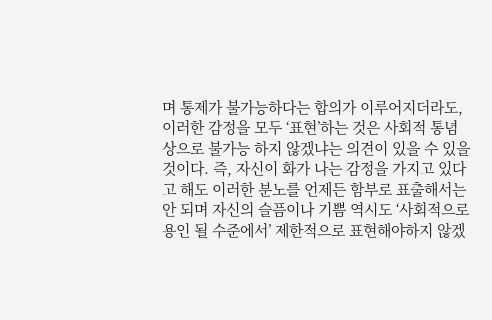며 통제가 불가능하다는 합의가 이루어지더라도, 이러한 감정을 모두 ‘표현’하는 것은 사회적 통념상으로 불가능 하지 않겠냐는 의견이 있을 수 있을 것이다. 즉, 자신이 화가 나는 감정을 가지고 있다고 해도 이러한 분노를 언제든 함부로 표출해서는 안 되며 자신의 슬픔이나 기쁨 역시도 ‘사회적으로 용인 될 수준에서’ 제한적으로 표현해야하지 않겠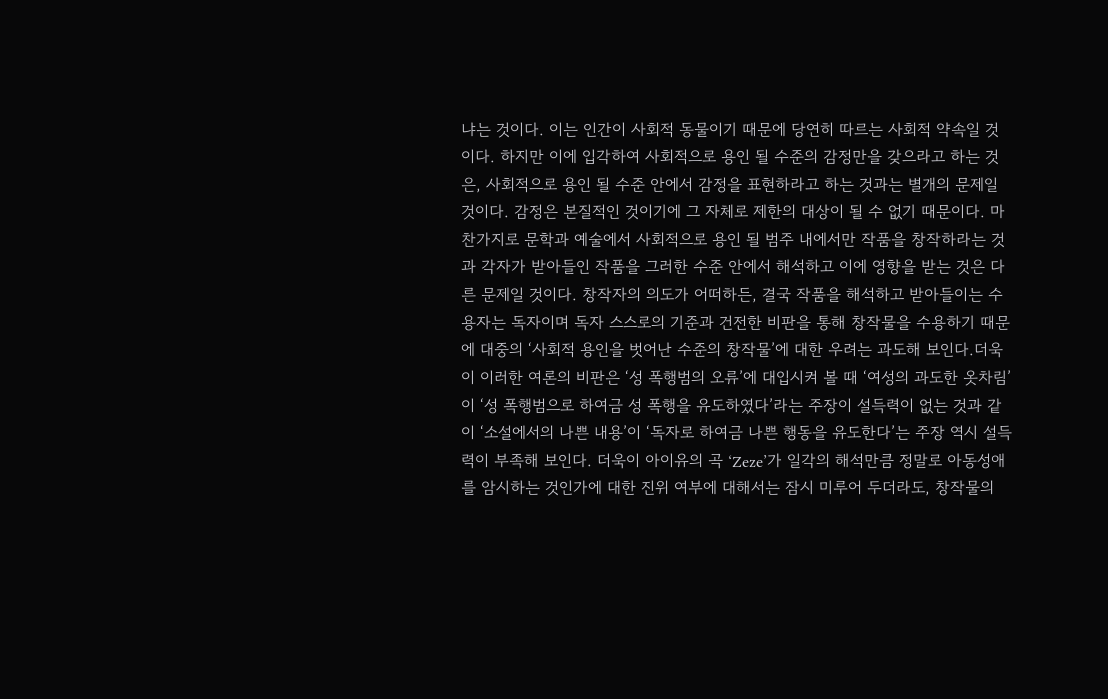냐는 것이다. 이는 인간이 사회적 동물이기 때문에 당연히 따르는 사회적 약속일 것이다. 하지만 이에 입각하여 사회적으로 용인 될 수준의 감정만을 갖으라고 하는 것은, 사회적으로 용인 될 수준 안에서 감정을 표현하라고 하는 것과는 별개의 문제일 것이다. 감정은 본질적인 것이기에 그 자체로 제한의 대상이 될 수 없기 때문이다. 마찬가지로 문학과 예술에서 사회적으로 용인 될 범주 내에서만 작품을 창작하라는 것과 각자가 받아들인 작품을 그러한 수준 안에서 해석하고 이에 영향을 받는 것은 다른 문제일 것이다. 창작자의 의도가 어떠하든, 결국 작품을 해석하고 받아들이는 수용자는 독자이며 독자 스스로의 기준과 건전한 비판을 통해 창작물을 수용하기 때문에 대중의 ‘사회적 용인을 벗어난 수준의 창작물’에 대한 우려는 과도해 보인다.더욱이 이러한 여론의 비판은 ‘성 폭행범의 오류’에 대입시켜 볼 때 ‘여성의 과도한 옷차림’이 ‘성 폭행범으로 하여금 성 폭행을 유도하였다’라는 주장이 설득력이 없는 것과 같이 ‘소설에서의 나쁜 내용’이 ‘독자로 하여금 나쁜 행동을 유도한다’는 주장 역시 설득력이 부족해 보인다. 더욱이 아이유의 곡 ‘Zeze’가 일각의 해석만큼 정말로 아동성애를 암시하는 것인가에 대한 진위 여부에 대해서는 잠시 미루어 두더라도, 창작물의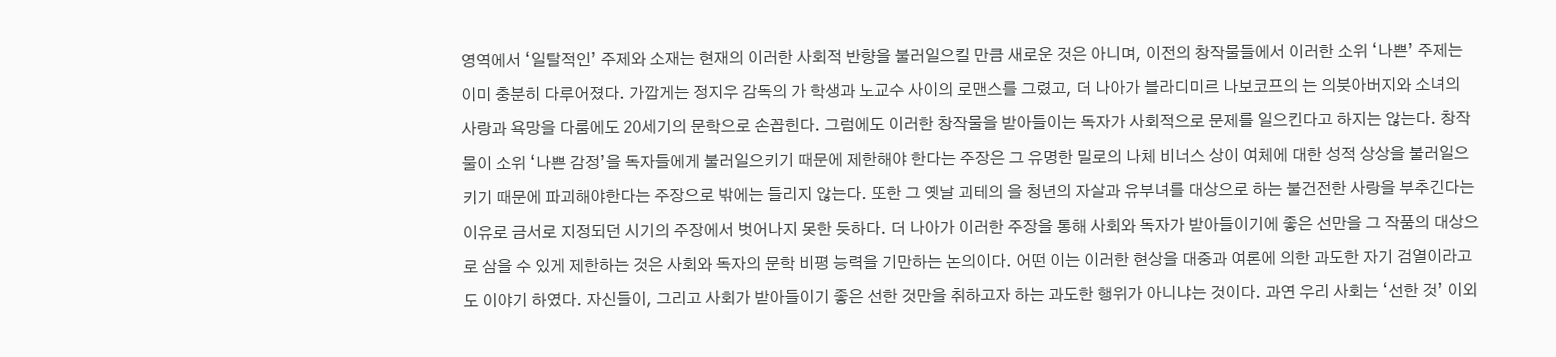영역에서 ‘일탈적인’ 주제와 소재는 현재의 이러한 사회적 반향을 불러일으킬 만큼 새로운 것은 아니며, 이전의 창작물들에서 이러한 소위 ‘나쁜’ 주제는 이미 충분히 다루어졌다. 가깝게는 정지우 감독의 가 학생과 노교수 사이의 로맨스를 그렸고, 더 나아가 블라디미르 나보코프의 는 의붓아버지와 소녀의 사랑과 욕망을 다룸에도 20세기의 문학으로 손꼽힌다. 그럼에도 이러한 창작물을 받아들이는 독자가 사회적으로 문제를 일으킨다고 하지는 않는다. 창작물이 소위 ‘나쁜 감정’을 독자들에게 불러일으키기 때문에 제한해야 한다는 주장은 그 유명한 밀로의 나체 비너스 상이 여체에 대한 성적 상상을 불러일으키기 때문에 파괴해야한다는 주장으로 밖에는 들리지 않는다. 또한 그 옛날 괴테의 을 청년의 자살과 유부녀를 대상으로 하는 불건전한 사랑을 부추긴다는 이유로 금서로 지정되던 시기의 주장에서 벗어나지 못한 듯하다. 더 나아가 이러한 주장을 통해 사회와 독자가 받아들이기에 좋은 선만을 그 작품의 대상으로 삼을 수 있게 제한하는 것은 사회와 독자의 문학 비평 능력을 기만하는 논의이다. 어떤 이는 이러한 현상을 대중과 여론에 의한 과도한 자기 검열이라고도 이야기 하였다. 자신들이, 그리고 사회가 받아들이기 좋은 선한 것만을 취하고자 하는 과도한 행위가 아니냐는 것이다. 과연 우리 사회는 ‘선한 것’ 이외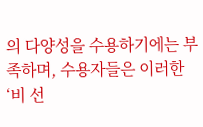의 다양성을 수용하기에는 부족하며, 수용자들은 이러한 ‘비 선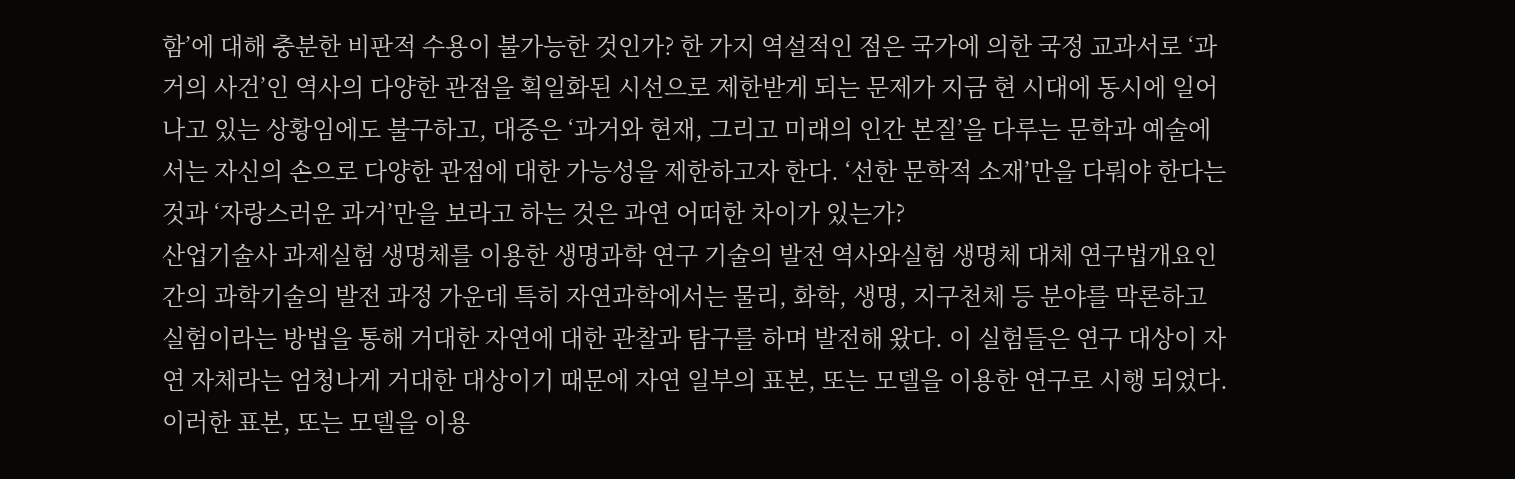함’에 대해 충분한 비판적 수용이 불가능한 것인가? 한 가지 역설적인 점은 국가에 의한 국정 교과서로 ‘과거의 사건’인 역사의 다양한 관점을 획일화된 시선으로 제한받게 되는 문제가 지금 현 시대에 동시에 일어나고 있는 상황임에도 불구하고, 대중은 ‘과거와 현재, 그리고 미래의 인간 본질’을 다루는 문학과 예술에서는 자신의 손으로 다양한 관점에 대한 가능성을 제한하고자 한다. ‘선한 문학적 소재’만을 다뤄야 한다는 것과 ‘자랑스러운 과거’만을 보라고 하는 것은 과연 어떠한 차이가 있는가?
산업기술사 과제실험 생명체를 이용한 생명과학 연구 기술의 발전 역사와실험 생명체 대체 연구법개요인간의 과학기술의 발전 과정 가운데 특히 자연과학에서는 물리, 화학, 생명, 지구천체 등 분야를 막론하고 실험이라는 방법을 통해 거대한 자연에 대한 관찰과 탐구를 하며 발전해 왔다. 이 실험들은 연구 대상이 자연 자체라는 엄청나게 거대한 대상이기 때문에 자연 일부의 표본, 또는 모델을 이용한 연구로 시행 되었다. 이러한 표본, 또는 모델을 이용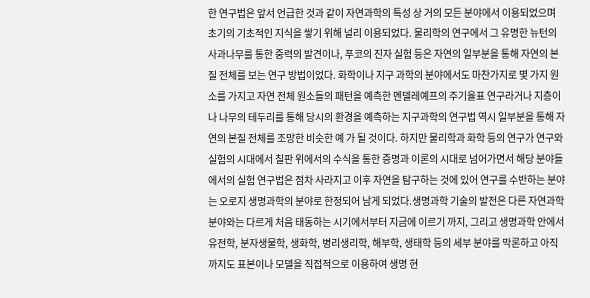한 연구법은 앞서 언급한 것과 같이 자연과학의 특성 상 거의 모든 분야에서 이용되었으며 초기의 기초적인 지식을 쌓기 위해 널리 이용되었다. 물리학의 연구에서 그 유명한 뉴턴의 사과나무를 통한 중력의 발견이나, 푸코의 진자 실험 등은 자연의 일부분을 통해 자연의 본질 전체를 보는 연구 방법이었다. 화학이나 지구 과학의 분야에서도 마찬가지로 몇 가지 원소를 가지고 자연 전체 원소들의 패턴을 예측한 멘델레예프의 주기율표 연구라거나 지층이나 나무의 테두리를 통해 당시의 환경을 예측하는 지구과학의 연구법 역시 일부분을 통해 자연의 본질 전체를 조망한 비슷한 예 가 될 것이다. 하지만 물리학과 화학 등의 연구가 연구와 실험의 시대에서 칠판 위에서의 수식을 통한 증명과 이론의 시대로 넘어가면서 해당 분야들에서의 실험 연구법은 점차 사라지고 이후 자연을 탐구하는 것에 있어 연구를 수반하는 분야는 오로지 생명과학의 분야로 한정되어 남게 되었다.생명과학 기술의 발전은 다른 자연과학 분야와는 다르게 처음 태동하는 시기에서부터 지금에 이르기 까지, 그리고 생명과학 안에서 유전학, 분자생물학, 생화학, 병리생리학, 해부학, 생태학 등의 세부 분야를 막론하고 아직까지도 표본이나 모델을 직접적으로 이용하여 생명 현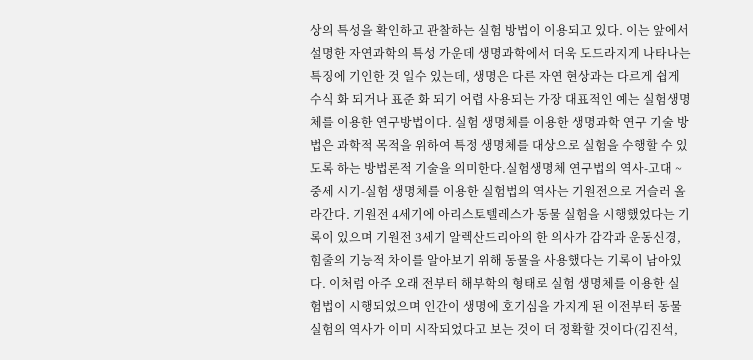상의 특성을 확인하고 관찰하는 실험 방법이 이용되고 있다. 이는 앞에서 설명한 자연과학의 특성 가운데 생명과학에서 더욱 도드라지게 나타나는 특징에 기인한 것 일수 있는데, 생명은 다른 자연 현상과는 다르게 쉽게 수식 화 되거나 표준 화 되기 어렵 사용되는 가장 대표적인 예는 실험생명체를 이용한 연구방법이다. 실험 생명체를 이용한 생명과학 연구 기술 방법은 과학적 목적을 위하여 특정 생명체를 대상으로 실험을 수행할 수 있도록 하는 방법론적 기술을 의미한다.실험생명체 연구법의 역사-고대 ~ 중세 시기-실험 생명체를 이용한 실험법의 역사는 기원전으로 거슬러 올라간다. 기원전 4세기에 아리스토텔레스가 동물 실험을 시행했었다는 기록이 있으며 기원전 3세기 알렉산드리아의 한 의사가 감각과 운동신경, 힘줄의 기능적 차이를 알아보기 위해 동물을 사용했다는 기록이 남아있다. 이처럼 아주 오래 전부터 해부학의 형태로 실험 생명체를 이용한 실험법이 시행되었으며 인간이 생명에 호기심을 가지게 된 이전부터 동물실험의 역사가 이미 시작되었다고 보는 것이 더 정확할 것이다(김진석,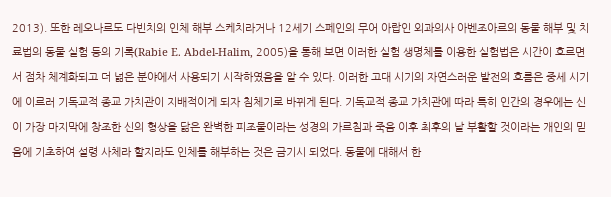2013). 또한 레오나르도 다빈치의 인체 해부 스케치라거나 12세기 스페인의 무어 아랍인 외과의사 아벤조아르의 동물 해부 및 치료법의 동물 실험 등의 기록(Rabie E. Abdel-Halim, 2005)을 통해 보면 이러한 실험 생명체를 이용한 실험법은 시간이 흐르면서 점차 체계화되고 더 넒은 분야에서 사용되기 시작하였음을 알 수 있다. 이러한 고대 시기의 자연스러운 발전의 흐름은 중세 시기에 이르러 기독교적 종교 가치관이 지배적이게 되자 침체기로 바뀌게 된다. 기독교적 종교 가치관에 따라 특히 인간의 경우에는 신이 가장 마지막에 창조한 신의 형상을 닮은 완벽한 피조물이라는 성경의 가르침과 죽음 이후 최후의 날 부활할 것이라는 개인의 믿음에 기초하여 설령 사체라 할지라도 인체를 해부하는 것은 금기시 되었다. 동물에 대해서 한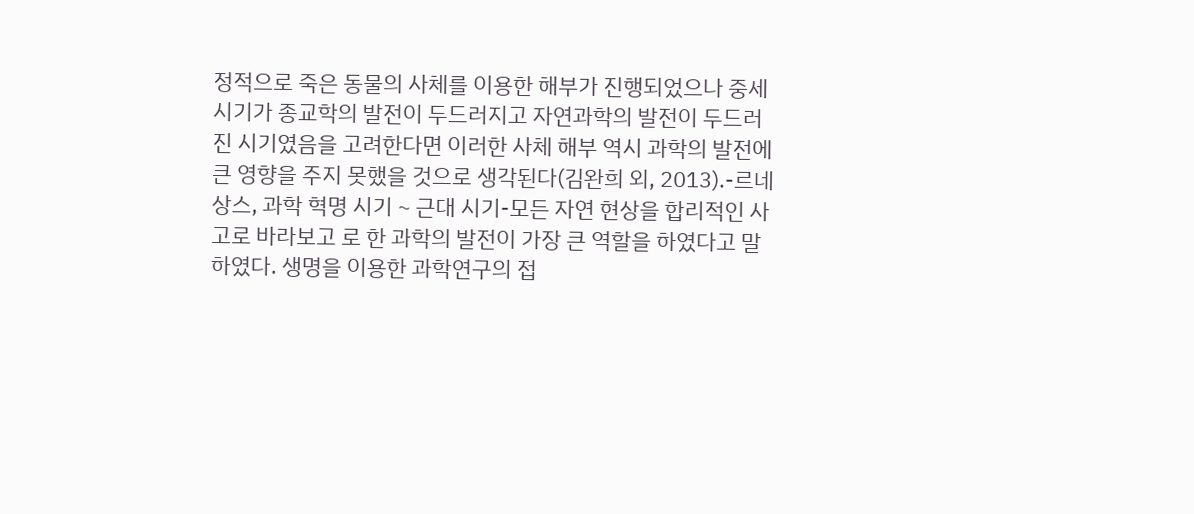정적으로 죽은 동물의 사체를 이용한 해부가 진행되었으나 중세시기가 종교학의 발전이 두드러지고 자연과학의 발전이 두드러진 시기였음을 고려한다면 이러한 사체 해부 역시 과학의 발전에 큰 영향을 주지 못했을 것으로 생각된다(김완희 외, 2013).-르네상스, 과학 혁명 시기 ~ 근대 시기-모든 자연 현상을 합리적인 사고로 바라보고 로 한 과학의 발전이 가장 큰 역할을 하였다고 말하였다. 생명을 이용한 과학연구의 접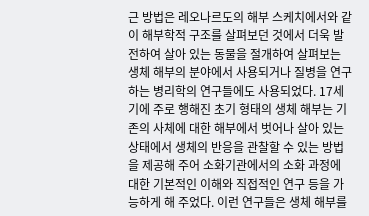근 방법은 레오나르도의 해부 스케치에서와 같이 해부학적 구조를 살펴보던 것에서 더욱 발전하여 살아 있는 동물을 절개하여 살펴보는 생체 해부의 분야에서 사용되거나 질병을 연구하는 병리학의 연구들에도 사용되었다. 17세기에 주로 행해진 초기 형태의 생체 해부는 기존의 사체에 대한 해부에서 벗어나 살아 있는 상태에서 생체의 반응을 관찰할 수 있는 방법을 제공해 주어 소화기관에서의 소화 과정에 대한 기본적인 이해와 직접적인 연구 등을 가능하게 해 주었다. 이런 연구들은 생체 해부를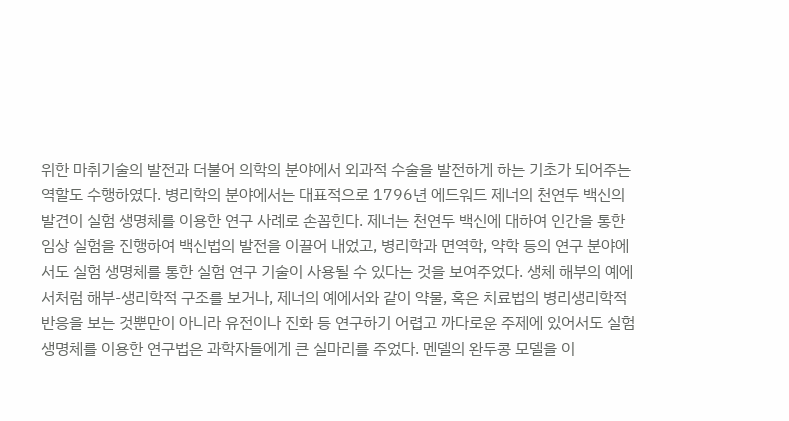위한 마취기술의 발전과 더불어 의학의 분야에서 외과적 수술을 발전하게 하는 기초가 되어주는 역할도 수행하였다. 병리학의 분야에서는 대표적으로 1796년 에드워드 제너의 천연두 백신의 발견이 실험 생명체를 이용한 연구 사례로 손꼽힌다. 제너는 천연두 백신에 대하여 인간을 통한 임상 실험을 진행하여 백신법의 발전을 이끌어 내었고, 병리학과 면역학, 약학 등의 연구 분야에서도 실험 생명체를 통한 실험 연구 기술이 사용될 수 있다는 것을 보여주었다. 생체 해부의 예에서처럼 해부-생리학적 구조를 보거나, 제너의 예에서와 같이 약물, 혹은 치료법의 병리생리학적 반응을 보는 것뿐만이 아니라 유전이나 진화 등 연구하기 어렵고 까다로운 주제에 있어서도 실험 생명체를 이용한 연구법은 과학자들에게 큰 실마리를 주었다. 멘델의 완두콩 모델을 이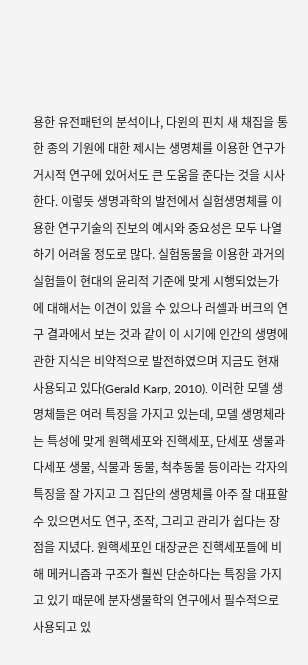용한 유전패턴의 분석이나, 다윈의 핀치 새 채집을 통한 종의 기원에 대한 제시는 생명체를 이용한 연구가 거시적 연구에 있어서도 큰 도움을 준다는 것을 시사한다. 이렇듯 생명과학의 발전에서 실험생명체를 이용한 연구기술의 진보의 예시와 중요성은 모두 나열하기 어려울 정도로 많다. 실험동물을 이용한 과거의 실험들이 현대의 윤리적 기준에 맞게 시행되었는가에 대해서는 이견이 있을 수 있으나 러셀과 버크의 연구 결과에서 보는 것과 같이 이 시기에 인간의 생명에 관한 지식은 비약적으로 발전하였으며 지금도 현재 사용되고 있다(Gerald Karp, 2010). 이러한 모델 생명체들은 여러 특징을 가지고 있는데, 모델 생명체라는 특성에 맞게 원핵세포와 진핵세포, 단세포 생물과 다세포 생물, 식물과 동물, 척추동물 등이라는 각자의 특징을 잘 가지고 그 집단의 생명체를 아주 잘 대표할 수 있으면서도 연구, 조작, 그리고 관리가 쉽다는 장점을 지녔다. 원핵세포인 대장균은 진핵세포들에 비해 메커니즘과 구조가 훨씬 단순하다는 특징을 가지고 있기 때문에 분자생물학의 연구에서 필수적으로 사용되고 있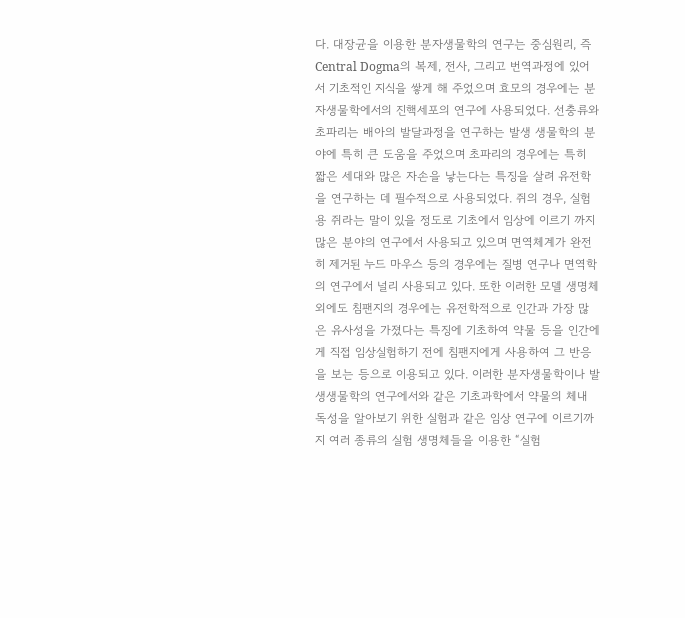다. 대장균을 이용한 분자생물학의 연구는 중심원리, 즉 Central Dogma의 복제, 전사, 그리고 번역과정에 있어서 기초적인 지식을 쌓게 해 주었으며 효모의 경우에는 분자생물학에서의 진핵세포의 연구에 사용되었다. 선충류와 초파리는 배아의 발달과정을 연구하는 발생 생물학의 분야에 특히 큰 도움을 주었으며 초파리의 경우에는 특히 짧은 세대와 많은 자손을 낳는다는 특징을 살려 유전학을 연구하는 데 필수적으로 사용되었다. 쥐의 경우, 실험용 쥐라는 말이 있을 정도로 기초에서 임상에 이르기 까지 많은 분야의 연구에서 사용되고 있으며 면역체계가 완전히 제거된 누드 마우스 등의 경우에는 질병 연구나 면역학의 연구에서 널리 사용되고 있다. 또한 이러한 모델 생명체 외에도 침팬지의 경우에는 유전학적으로 인간과 가장 많은 유사성을 가졌다는 특징에 기초하여 약물 등을 인간에게 직접 임상실험하기 전에 침팬지에게 사용하여 그 반응을 보는 등으로 이용되고 있다. 이러한 분자생물학이나 발생생물학의 연구에서와 같은 기초과학에서 약물의 체내 독성을 알아보기 위한 실험과 같은 임상 연구에 이르기까지 여러 종류의 실험 생명체들을 이용한 “실험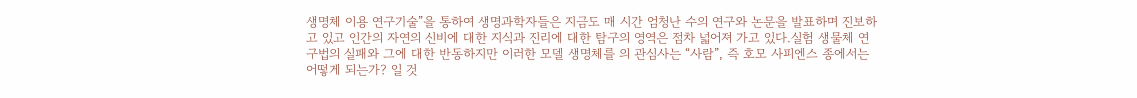생명체 이용 연구기술”을 통하여 생명과학자들은 지금도 매 시간 엄청난 수의 연구와 논문을 발표하며 진보하고 있고 인간의 자연의 신비에 대한 지식과 진리에 대한 탐구의 영역은 점차 넓어져 가고 있다.실험 생물체 연구법의 실패와 그에 대한 반동하지만 이러한 모델 생명체를 의 관심사는 “사람”, 즉 호모 사피엔스 종에서는 어떻게 되는가? 일 것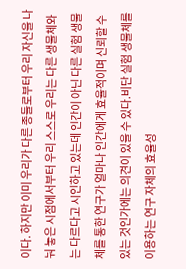이다. 하지만 이미 우리가 다른 종들로부터 우리 자신을 나눠 놓은 시점에서부터 우리 스스로 우리는 다른 생물체와는 다르다고 시인하고 있는데 인간이 아닌 다른 실험 생물체를 통한 연구가 얼마나 인간에게 효율적이며 신뢰할 수 있는 것인가에는 의견이 있을 수 있다.비단 실험 생물체를 이용하는 연구 자체의 효율성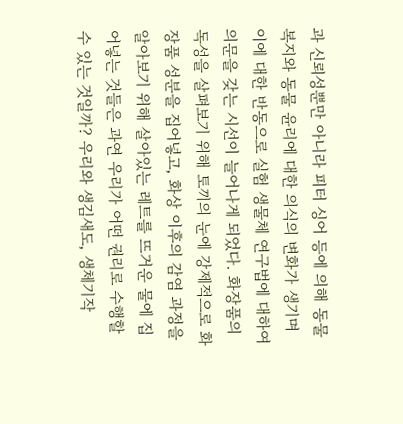과 신뢰성뿐만 아니라 피터 싱어 등에 의해 동물 복지와 동물 윤리에 대한 의식의 변화가 생기며 이에 대한 반동으로 실험 생물체 연구법에 대하여 의문을 갖는 시선이 늘어나게 되었다. 화장품의 독성을 살펴보기 위해 토끼의 눈에 강제적으로 화장품 성분을 집어넣고, 화상 이후의 감염 과정을 알아보기 위해 살아있는 레트를 뜨거운 물에 집어넣는 것들은 과연 우리가 어떤 권리로 수행할 수 있는 것일까? 우리와 생김새도, 생체기작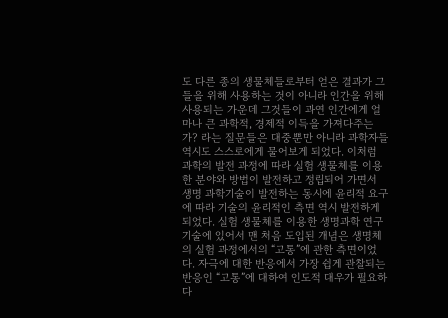도 다른 종의 생물체들로부터 얻은 결과가 그들을 위해 사용하는 것이 아니라 인간을 위해 사용되는 가운데 그것들이 과연 인간에게 얼마나 큰 과학적, 경제적 이득을 가져다주는가? 라는 질문들은 대중뿐만 아니라 과학자들 역시도 스스로에게 물어보게 되었다. 이처럼 과학의 발전 과정에 따라 실험 생물체를 이용한 분야와 방법이 발전하고 정립되어 가면서 생명 과학기술이 발전하는 동시에 윤리적 요구에 따라 기술의 윤리적인 측면 역시 발전하게 되었다. 실험 생물체를 이용한 생명과학 연구 기술에 있어서 맨 처음 도입된 개념은 생명체의 실험 과정에서의 “고통”에 관한 측면이었다. 자극에 대한 반응에서 가장 쉽게 관찰되는 반응인 “고통”에 대하여 인도적 대우가 필요하다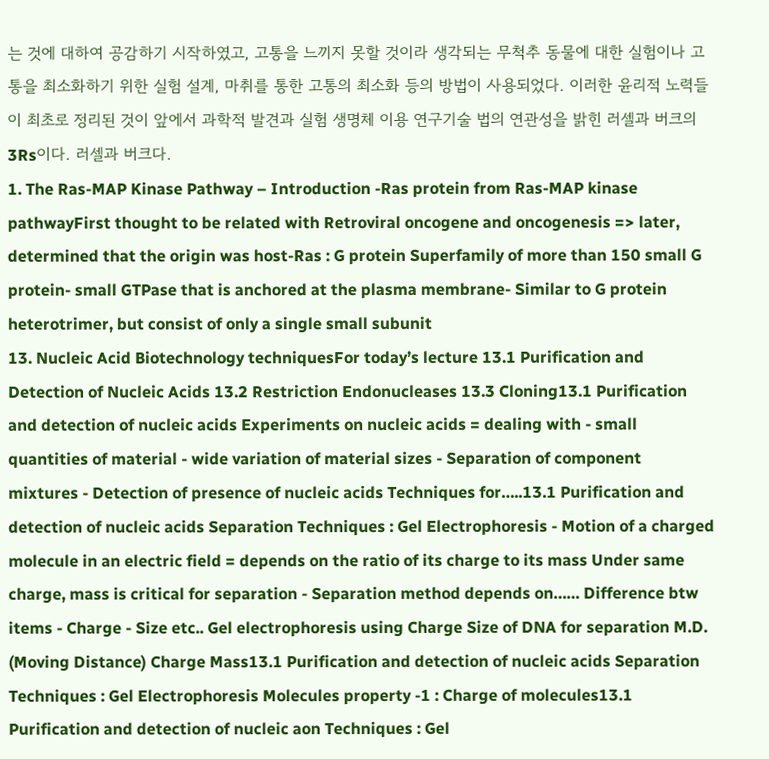는 것에 대하여 공감하기 시작하였고, 고통을 느끼지 못할 것이라 생각되는 무척추 동물에 대한 실험이나 고통을 최소화하기 위한 실험 설계, 마취를 통한 고통의 최소화 등의 방법이 사용되었다. 이러한 윤리적 노력들이 최초로 정리된 것이 앞에서 과학적 발견과 실험 생명체 이용 연구기술 법의 연관성을 밝힌 러셀과 버크의 3Rs이다. 러셀과 버크다.
1. The Ras-MAP Kinase Pathway – Introduction -Ras protein from Ras-MAP kinase pathwayFirst thought to be related with Retroviral oncogene and oncogenesis => later, determined that the origin was host-Ras : G protein Superfamily of more than 150 small G protein- small GTPase that is anchored at the plasma membrane- Similar to G protein heterotrimer, but consist of only a single small subunit
13. Nucleic Acid Biotechnology techniquesFor today’s lecture 13.1 Purification and Detection of Nucleic Acids 13.2 Restriction Endonucleases 13.3 Cloning13.1 Purification and detection of nucleic acids Experiments on nucleic acids = dealing with - small quantities of material - wide variation of material sizes - Separation of component mixtures - Detection of presence of nucleic acids Techniques for…..13.1 Purification and detection of nucleic acids Separation Techniques : Gel Electrophoresis - Motion of a charged molecule in an electric field = depends on the ratio of its charge to its mass Under same charge, mass is critical for separation - Separation method depends on…… Difference btw items - Charge - Size etc.. Gel electrophoresis using Charge Size of DNA for separation M.D. (Moving Distance) Charge Mass13.1 Purification and detection of nucleic acids Separation Techniques : Gel Electrophoresis Molecules property -1 : Charge of molecules13.1 Purification and detection of nucleic aon Techniques : Gel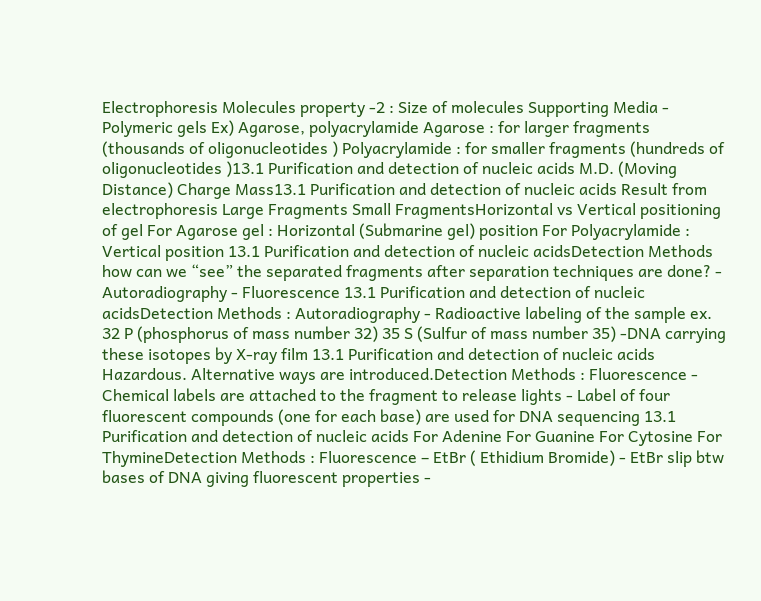Electrophoresis Molecules property -2 : Size of molecules Supporting Media - Polymeric gels Ex) Agarose, polyacrylamide Agarose : for larger fragments (thousands of oligonucleotides ) Polyacrylamide : for smaller fragments (hundreds of oligonucleotides )13.1 Purification and detection of nucleic acids M.D. (Moving Distance) Charge Mass13.1 Purification and detection of nucleic acids Result from electrophoresis Large Fragments Small FragmentsHorizontal vs Vertical positioning of gel For Agarose gel : Horizontal (Submarine gel) position For Polyacrylamide : Vertical position 13.1 Purification and detection of nucleic acidsDetection Methods how can we “see” the separated fragments after separation techniques are done? - Autoradiography - Fluorescence 13.1 Purification and detection of nucleic acidsDetection Methods : Autoradiography - Radioactive labeling of the sample ex. 32 P (phosphorus of mass number 32) 35 S (Sulfur of mass number 35) -DNA carrying these isotopes by X-ray film 13.1 Purification and detection of nucleic acids Hazardous. Alternative ways are introduced.Detection Methods : Fluorescence - Chemical labels are attached to the fragment to release lights - Label of four fluorescent compounds (one for each base) are used for DNA sequencing 13.1 Purification and detection of nucleic acids For Adenine For Guanine For Cytosine For ThymineDetection Methods : Fluorescence – EtBr ( Ethidium Bromide) - EtBr slip btw bases of DNA giving fluorescent properties -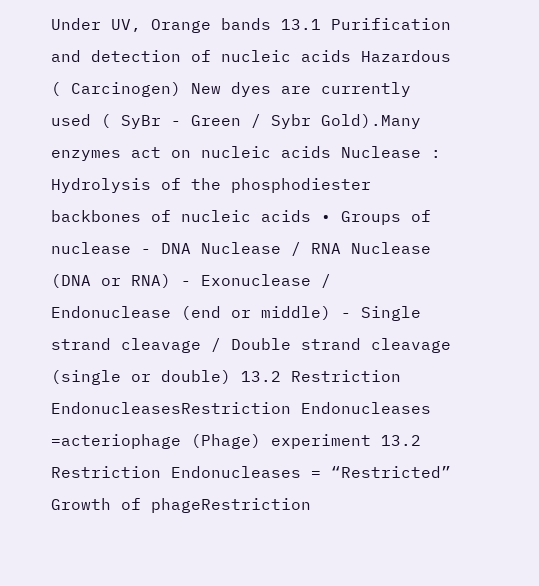Under UV, Orange bands 13.1 Purification and detection of nucleic acids Hazardous ( Carcinogen) New dyes are currently used ( SyBr - Green / Sybr Gold).Many enzymes act on nucleic acids Nuclease : Hydrolysis of the phosphodiester backbones of nucleic acids • Groups of nuclease - DNA Nuclease / RNA Nuclease (DNA or RNA) - Exonuclease / Endonuclease (end or middle) - Single strand cleavage / Double strand cleavage (single or double) 13.2 Restriction EndonucleasesRestriction Endonucleases =acteriophage (Phage) experiment 13.2 Restriction Endonucleases = “Restricted” Growth of phageRestriction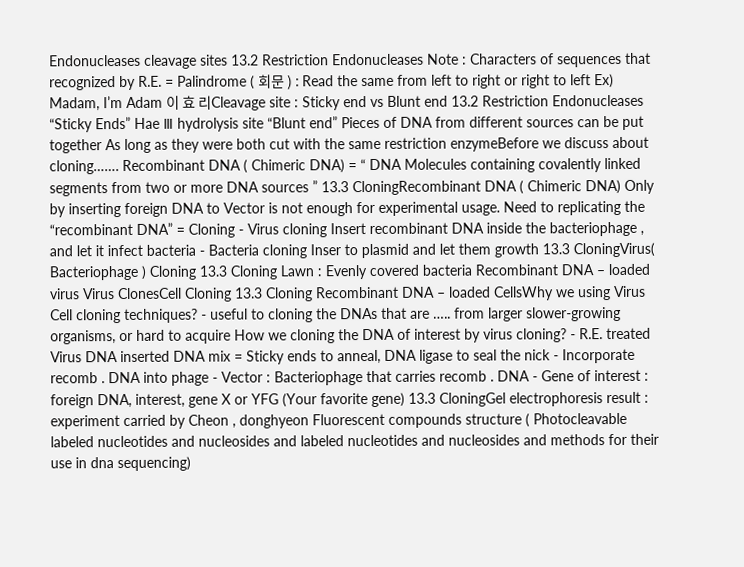Endonucleases cleavage sites 13.2 Restriction Endonucleases Note : Characters of sequences that recognized by R.E. = Palindrome ( 회문 ) : Read the same from left to right or right to left Ex) Madam, I’m Adam 이 효 리Cleavage site : Sticky end vs Blunt end 13.2 Restriction Endonucleases “Sticky Ends” Hae Ⅲ hydrolysis site “Blunt end” Pieces of DNA from different sources can be put together As long as they were both cut with the same restriction enzymeBefore we discuss about cloning……. Recombinant DNA ( Chimeric DNA) = “ DNA Molecules containing covalently linked segments from two or more DNA sources ” 13.3 CloningRecombinant DNA ( Chimeric DNA) Only by inserting foreign DNA to Vector is not enough for experimental usage. Need to replicating the “recombinant DNA” = Cloning - Virus cloning Insert recombinant DNA inside the bacteriophage , and let it infect bacteria - Bacteria cloning Inser to plasmid and let them growth 13.3 CloningVirus( Bacteriophage ) Cloning 13.3 Cloning Lawn : Evenly covered bacteria Recombinant DNA – loaded virus Virus ClonesCell Cloning 13.3 Cloning Recombinant DNA – loaded CellsWhy we using Virus Cell cloning techniques? - useful to cloning the DNAs that are ….. from larger slower-growing organisms, or hard to acquire How we cloning the DNA of interest by virus cloning? - R.E. treated Virus DNA inserted DNA mix = Sticky ends to anneal, DNA ligase to seal the nick - Incorporate recomb . DNA into phage - Vector : Bacteriophage that carries recomb . DNA - Gene of interest : foreign DNA, interest, gene X or YFG (Your favorite gene) 13.3 CloningGel electrophoresis result : experiment carried by Cheon , donghyeon Fluorescent compounds structure ( Photocleavable labeled nucleotides and nucleosides and labeled nucleotides and nucleosides and methods for their use in dna sequencing)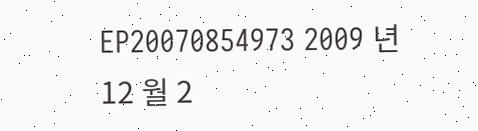EP20070854973 2009 년 12 월 2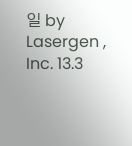일 by Lasergen , Inc. 13.3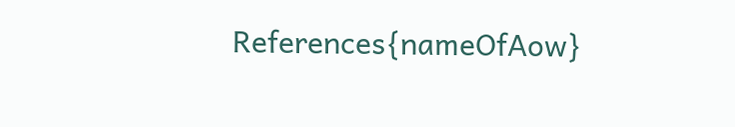References{nameOfAow}